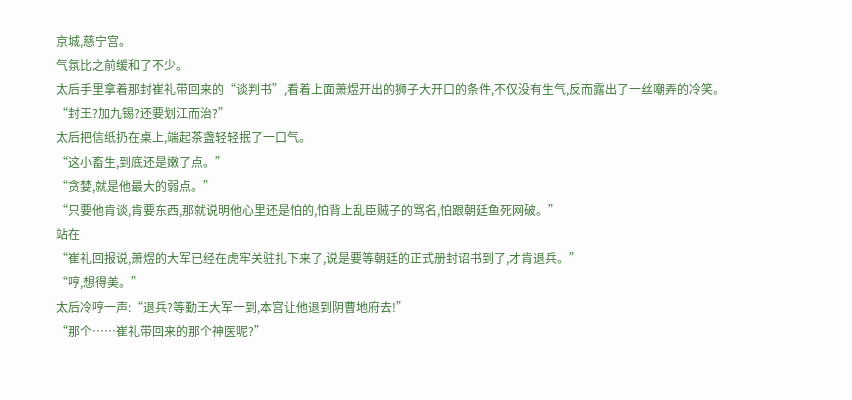京城,慈宁宫。
气氛比之前缓和了不少。
太后手里拿着那封崔礼带回来的“谈判书”,看着上面萧煜开出的狮子大开口的条件,不仅没有生气,反而露出了一丝嘲弄的冷笑。
“封王?加九锡?还要划江而治?”
太后把信纸扔在桌上,端起茶盏轻轻抿了一口气。
“这小畜生,到底还是嫩了点。”
“贪婪,就是他最大的弱点。”
“只要他肯谈,肯要东西,那就说明他心里还是怕的,怕背上乱臣贼子的骂名,怕跟朝廷鱼死网破。”
站在
“崔礼回报说,萧煜的大军已经在虎牢关驻扎下来了,说是要等朝廷的正式册封诏书到了,才肯退兵。”
“哼,想得美。”
太后冷哼一声:“退兵?等勤王大军一到,本宫让他退到阴曹地府去!”
“那个……崔礼带回来的那个神医呢?”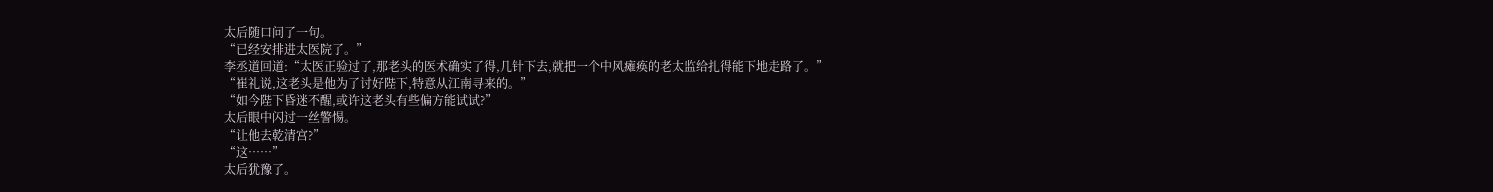太后随口问了一句。
“已经安排进太医院了。”
李丞道回道:“太医正验过了,那老头的医术确实了得,几针下去,就把一个中风瘫痪的老太监给扎得能下地走路了。”
“崔礼说,这老头是他为了讨好陛下,特意从江南寻来的。”
“如今陛下昏迷不醒,或许这老头有些偏方能试试?”
太后眼中闪过一丝警惕。
“让他去乾清宫?”
“这……”
太后犹豫了。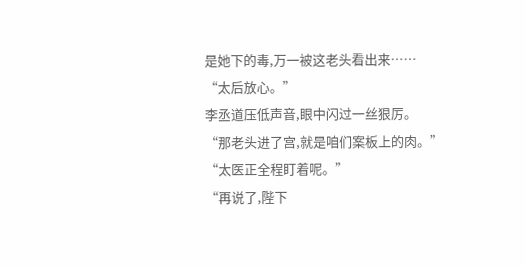是她下的毒,万一被这老头看出来……
“太后放心。”
李丞道压低声音,眼中闪过一丝狠厉。
“那老头进了宫,就是咱们案板上的肉。”
“太医正全程盯着呢。”
“再说了,陛下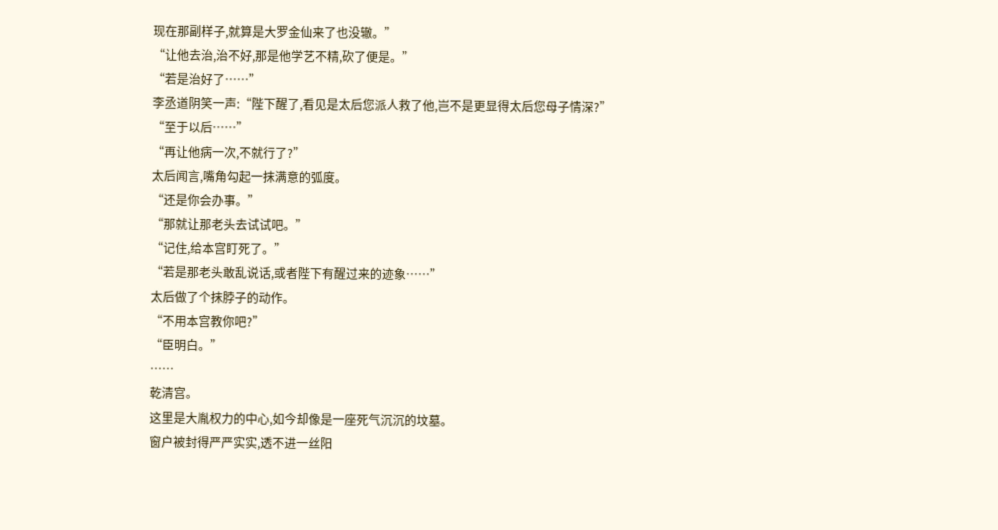现在那副样子,就算是大罗金仙来了也没辙。”
“让他去治,治不好,那是他学艺不精,砍了便是。”
“若是治好了……”
李丞道阴笑一声:“陛下醒了,看见是太后您派人救了他,岂不是更显得太后您母子情深?”
“至于以后……”
“再让他病一次,不就行了?”
太后闻言,嘴角勾起一抹满意的弧度。
“还是你会办事。”
“那就让那老头去试试吧。”
“记住,给本宫盯死了。”
“若是那老头敢乱说话,或者陛下有醒过来的迹象……”
太后做了个抹脖子的动作。
“不用本宫教你吧?”
“臣明白。”
……
乾清宫。
这里是大胤权力的中心,如今却像是一座死气沉沉的坟墓。
窗户被封得严严实实,透不进一丝阳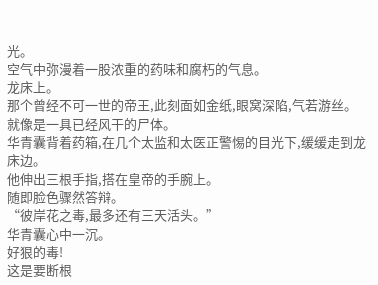光。
空气中弥漫着一股浓重的药味和腐朽的气息。
龙床上。
那个曾经不可一世的帝王,此刻面如金纸,眼窝深陷,气若游丝。
就像是一具已经风干的尸体。
华青囊背着药箱,在几个太监和太医正警惕的目光下,缓缓走到龙床边。
他伸出三根手指,搭在皇帝的手腕上。
随即脸色骤然答辩。
“彼岸花之毒,最多还有三天活头。”
华青囊心中一沉。
好狠的毒!
这是要断根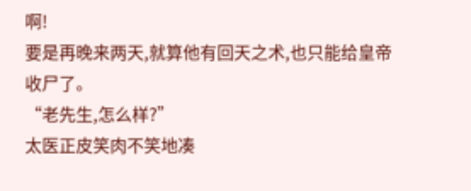啊!
要是再晚来两天,就算他有回天之术,也只能给皇帝收尸了。
“老先生,怎么样?”
太医正皮笑肉不笑地凑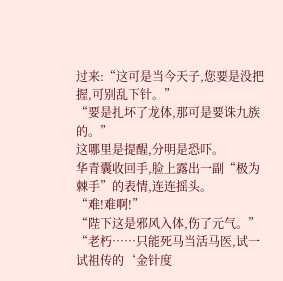过来:“这可是当今天子,您要是没把握,可别乱下针。”
“要是扎坏了龙体,那可是要诛九族的。”
这哪里是提醒,分明是恐吓。
华青囊收回手,脸上露出一副“极为棘手”的表情,连连摇头。
“难!难啊!”
“陛下这是邪风入体,伤了元气。”
“老朽……只能死马当活马医,试一试祖传的‘金针度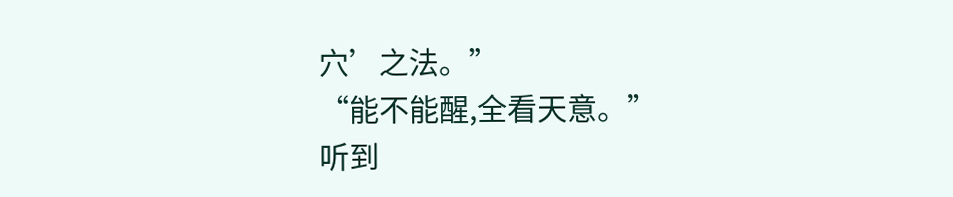穴’之法。”
“能不能醒,全看天意。”
听到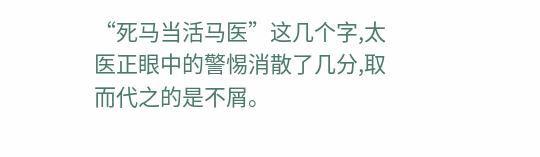“死马当活马医”这几个字,太医正眼中的警惕消散了几分,取而代之的是不屑。